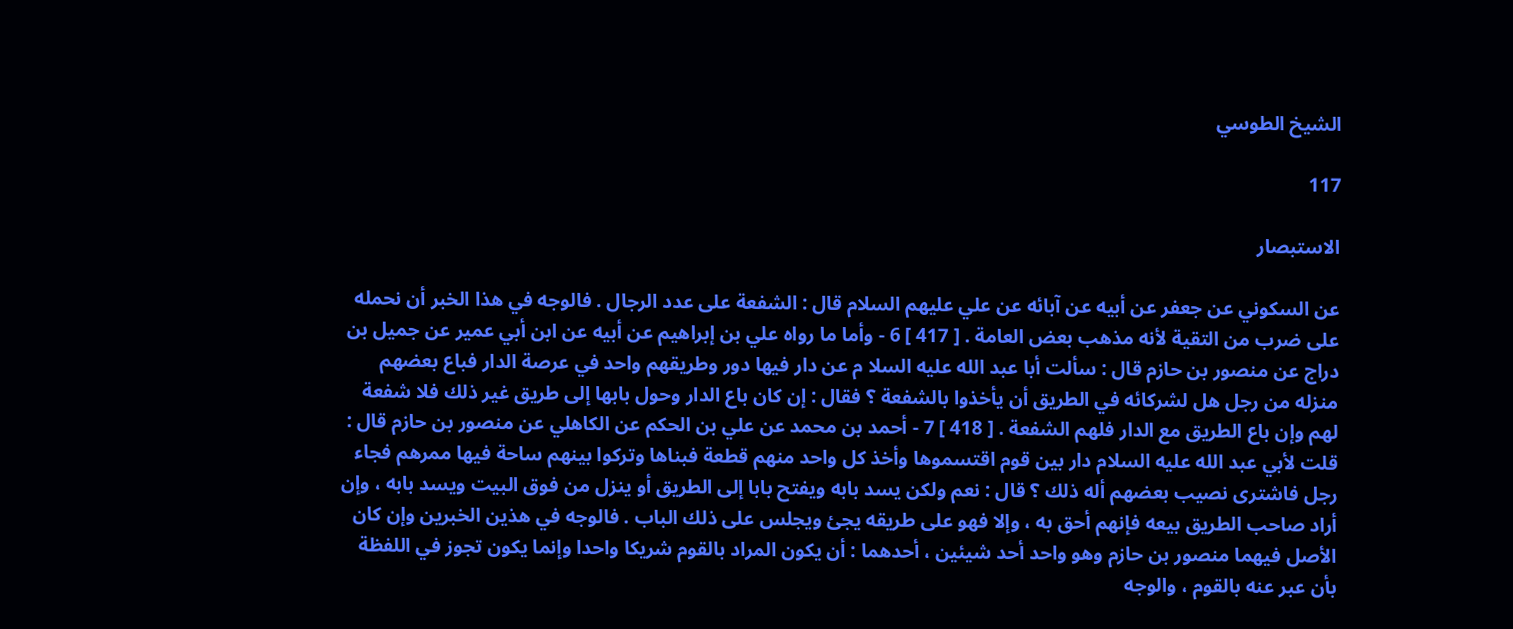الشيخ الطوسي

117

الاستبصار

عن السكوني عن جعفر عن أبيه عن آبائه عن علي عليهم السلام قال : الشفعة على عدد الرجال . فالوجه في هذا الخبر أن نحمله على ضرب من التقية لأنه مذهب بعض العامة . [ 417 ] 6 - وأما ما رواه علي بن إبراهيم عن أبيه عن ابن أبي عمير عن جميل بن دراج عن منصور بن حازم قال : سألت أبا عبد الله عليه السلا م عن دار فيها دور وطريقهم واحد في عرصة الدار فباع بعضهم منزله من رجل هل لشركائه في الطريق أن يأخذوا بالشفعة ؟ فقال : إن كان باع الدار وحول بابها إلى طريق غير ذلك فلا شفعة لهم وإن باع الطريق مع الدار فلهم الشفعة . [ 418 ] 7 - أحمد بن محمد عن علي بن الحكم عن الكاهلي عن منصور بن حازم قال : قلت لأبي عبد الله عليه السلام دار بين قوم اقتسموها وأخذ كل واحد منهم قطعة فبناها وتركوا بينهم ساحة فيها ممرهم فجاء رجل فاشترى نصيب بعضهم أله ذلك ؟ قال : نعم ولكن يسد بابه ويفتح بابا إلى الطريق أو ينزل من فوق البيت ويسد بابه ، وإن أراد صاحب الطريق بيعه فإنهم أحق به ، وإلا فهو على طريقه يجئ ويجلس على ذلك الباب . فالوجه في هذين الخبرين وإن كان الأصل فيهما منصور بن حازم وهو واحد أحد شيئين ، أحدهما : أن يكون المراد بالقوم شريكا واحدا وإنما يكون تجوز في اللفظة بأن عبر عنه بالقوم ، والوجه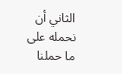الثاني أن نحمله على ما حملنا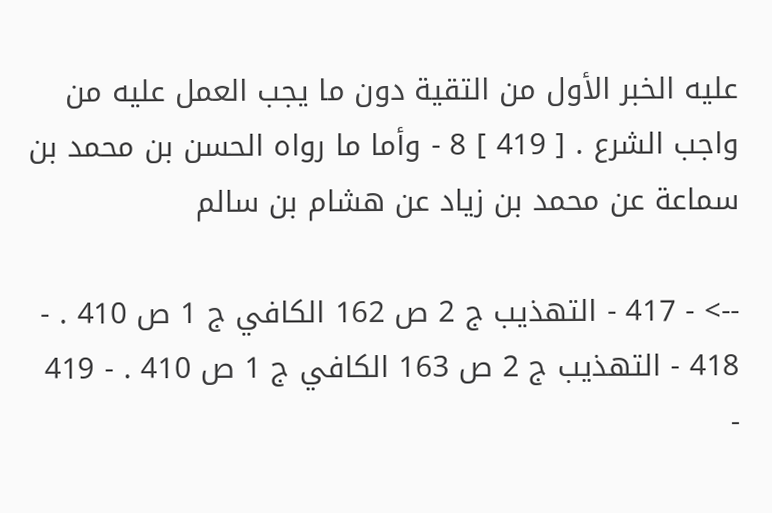عليه الخبر الأول من التقية دون ما يجب العمل عليه من واجب الشرع . [ 419 ] 8 - وأما ما رواه الحسن بن محمد بن سماعة عن محمد بن زياد عن هشام بن سالم

--> - 417 - التهذيب ج 2 ص 162 الكافي ج 1 ص 410 . - 418 - التهذيب ج 2 ص 163 الكافي ج 1 ص 410 . - 419 -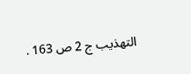التهذيب ج 2 ص 163 .